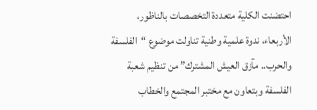احتضنت الكلية متعددة التخصصات بالناظور، الأربعاء، ندوة علمية وطنية تناولت موضوع “الفلسفة والحرب.. مآزق العيش المشترك” من تنظيم شعبة الفلسفة وبتعاون مع مختبر المجتمع والخطاب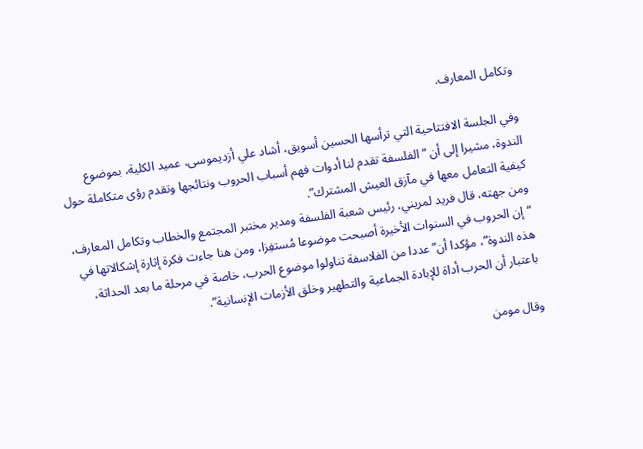وتكامل المعارف.

وفي الجلسة الافتتاحية التي ترأسها الحسين أسويق، أشاد علي أزديموسى، عميد الكلية، بموضوع الندوة، مشيرا إلى أن “الفلسفة تقدم لنا أدوات فهم أسباب الحروب ونتائجها وتقدم رؤى متكاملة حول كيفية التعامل معها في مآزق العيش المشترك”.
ومن جهته، قال فريد لمريني، رئيس شعبة الفلسفة ومدير مختبر المجتمع والخطاب وتكامل المعارف، “إن الحروب في السنوات الأخيرة أصبحت موضوعا مُستفِزا، ومن هنا جاءت فكرة إثارة إشكالاتها في هذه الندوة”، مؤكدا أن” عددا من الفلاسفة تناولوا موضوع الحرب، خاصة في مرحلة ما بعد الحداثة، باعتبار أن الحرب أداة للإبادة الجماعية والتطهير وخلق الأزمات الإنسانية”.

وقال مومن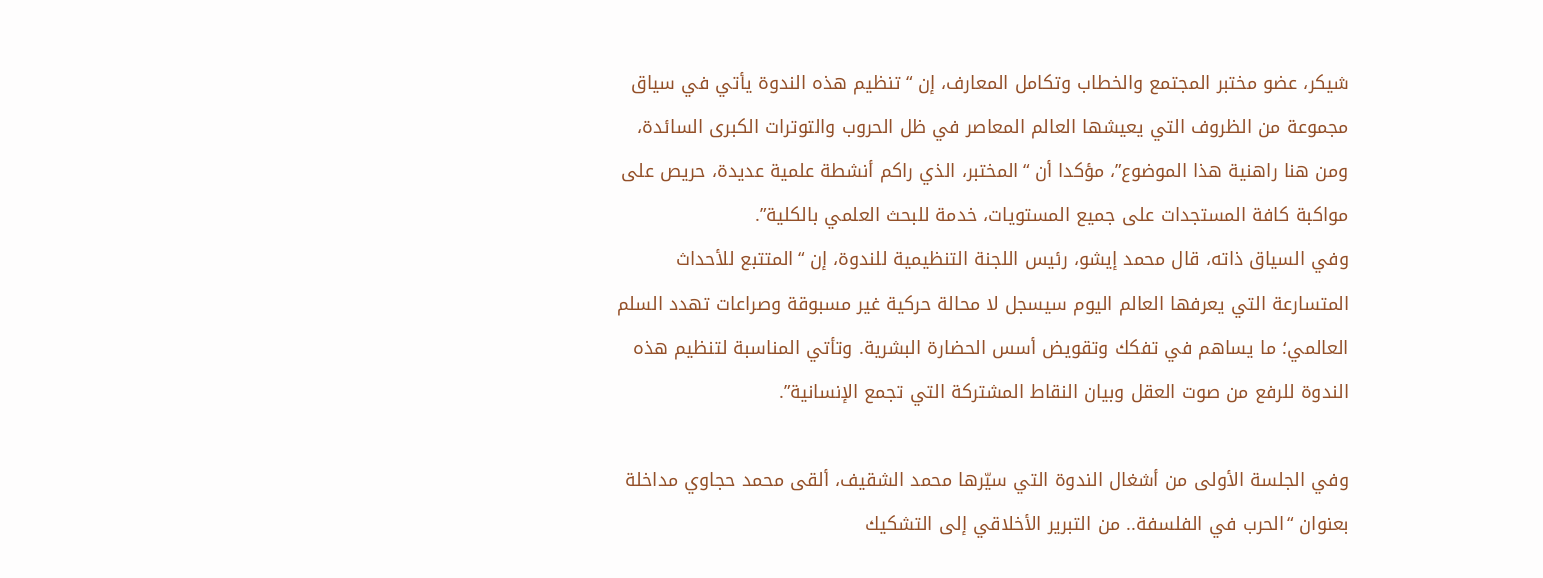شيكر، عضو مختبر المجتمع والخطاب وتكامل المعارف، إن “تنظيم هذه الندوة يأتي في سياق مجموعة من الظروف التي يعيشها العالم المعاصر في ظل الحروب والتوترات الكبرى السائدة، ومن هنا راهنية هذا الموضوع”، مؤكدا أن “المختبر، الذي راكم أنشطة علمية عديدة، حريص على مواكبة كافة المستجدات على جميع المستويات، خدمة للبحث العلمي بالكلية”.
وفي السياق ذاته، قال محمد إيشو، رئيس اللجنة التنظيمية للندوة، إن “المتتبع للأحداث المتسارعة التي يعرفها العالم اليوم سيسجل لا محالة حركية غير مسبوقة وصراعات تهدد السلم العالمي؛ ما يساهم في تفكك وتقويض أسس الحضارة البشرية. وتأتي المناسبة لتنظيم هذه الندوة للرفع من صوت العقل وبيان النقاط المشتركة التي تجمع الإنسانية”.

وفي الجلسة الأولى من أشغال الندوة التي سيّرها محمد الشقيف، ألقى محمد حجاوي مداخلة بعنوان “الحرب في الفلسفة.. من التبرير الأخلاقي إلى التشكيك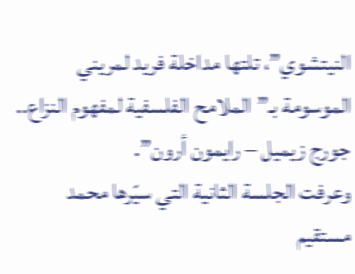النيتشوي”، تلتها مداخلة فريد لمريني الموسومة بـ”الملامح الفلسفية لمفهوم النزاع.. جورج زيميل – رايمون أرون”.
وعرفت الجلسة الثانية التي سيّرها محمد مستقيم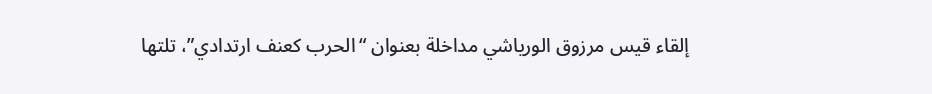إلقاء قيس مرزوق الورياشي مداخلة بعنوان “الحرب كعنف ارتدادي”، تلتها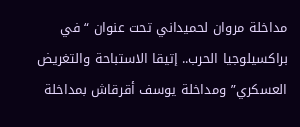مداخلة مروان لحميداني تحت عنوان “في براكسيلوجيا الحرب.. إتيقا الاستباحة والتغريض العسكري” ومداخلة يوسف أقرقاش بمداخلة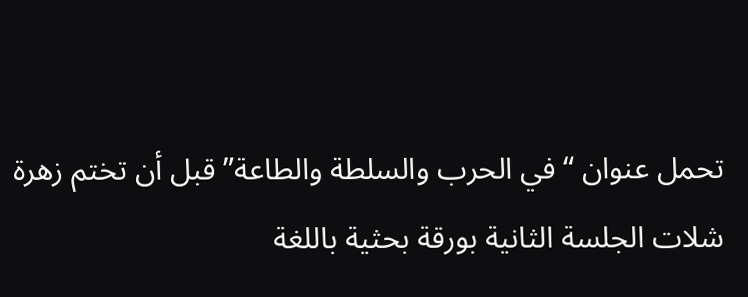تحمل عنوان “في الحرب والسلطة والطاعة” قبل أن تختم زهرة شلات الجلسة الثانية بورقة بحثية باللغة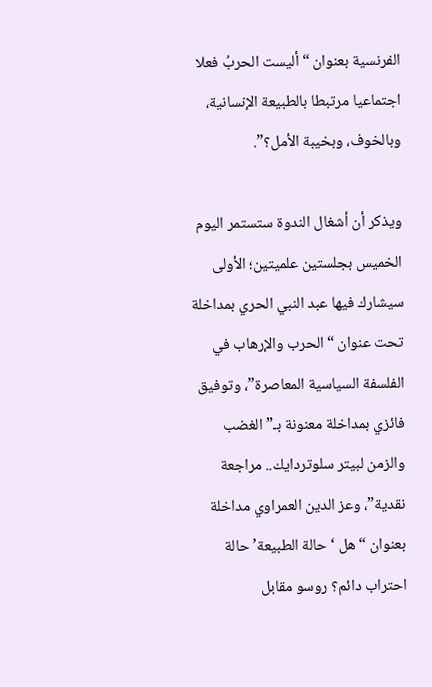الفرنسية بعنوان “أليست الحربُ فعلا اجتماعيا مرتبطا بالطبيعة الإنسانية، وبالخوف، وبخيبة الأمل؟”.

ويذكر أن أشغال الندوة ستستمر اليوم الخميس بجلستين علميتين؛ الأولى سيشارك فيها عبد النبي الحري بمداخلة تحت عنوان “الحرب والإرهاب في الفلسفة السياسية المعاصرة”، وتوفيق فائزي بمداخلة معنونة بـ”الغضب والزمن لبيتر سلوتردايك.. مراجعة نقدية”، وعز الدين العمراوي مداخلة بعنوان “هل ‘حالة الطبيعة’ حالة احتراب دائم؟ روسو مقابل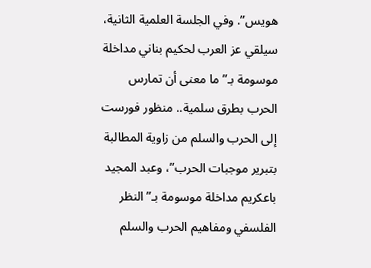هويس”. وفي الجلسة العلمية الثانية، سيلقي عز العرب لحكيم بناني مداخلة موسومة بـ”ما معنى أن تمارس الحرب بطرق سلمية.. منظور فورست إلى الحرب والسلم من زاوية المطالبة بتبرير موجبات الحرب”، وعبد المجيد باعكريم مداخلة موسومة بـ”النظر الفلسفي ومفاهيم الحرب والسلم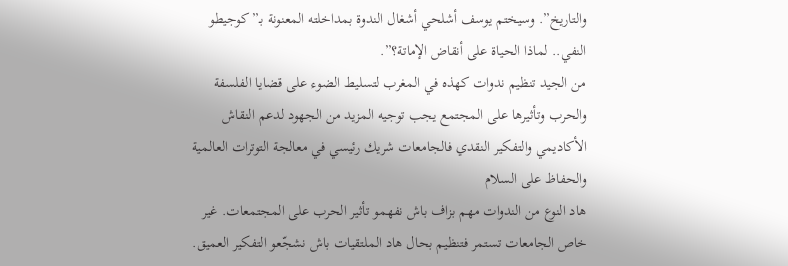والتاريخ”. وسيختم يوسف أشلحي أشغال الندوة بمداخلته المعنونة بـ”كوجيطو النفي.. لماذا الحياة على أنقاض الإماتة؟”.
من الجيد تنظيم ندوات كهذه في المغرب لتسليط الضوء على قضايا الفلسفة والحرب وتأثيرها على المجتمع يجب توجيه المزيد من الجهود لدعم النقاش الأكاديمي والتفكير النقدي فالجامعات شريك رئيسي في معالجة التوترات العالمية والحفاظ على السلام
هاد النوع من الندوات مهم بزاف باش نفهمو تأثير الحرب على المجتمعات. غير خاص الجامعات تستمر فتنظيم بحال هاد الملتقيات باش نشجّعو التفكير العميق.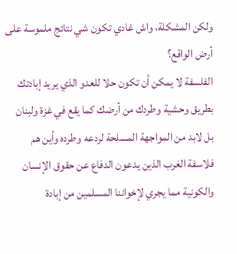ولكن المشكلة، واش غادي تكون شي نتائج ملموسة على أرض الواقع؟
الفلسفة لا يمكن أن تكون حلا للعدو الذي يريد إبادتك بطريق وحشية وطردك من أرضك كما يقع في غزة ولبنان بل لابد من المواجهة المسلحة لردعه وطرده وأين هم فلاسفة الغرب الذين يدعون الدفاع عن حقوق الإنسان والكونية مما يجري لإخواننا المسلمين من إبادة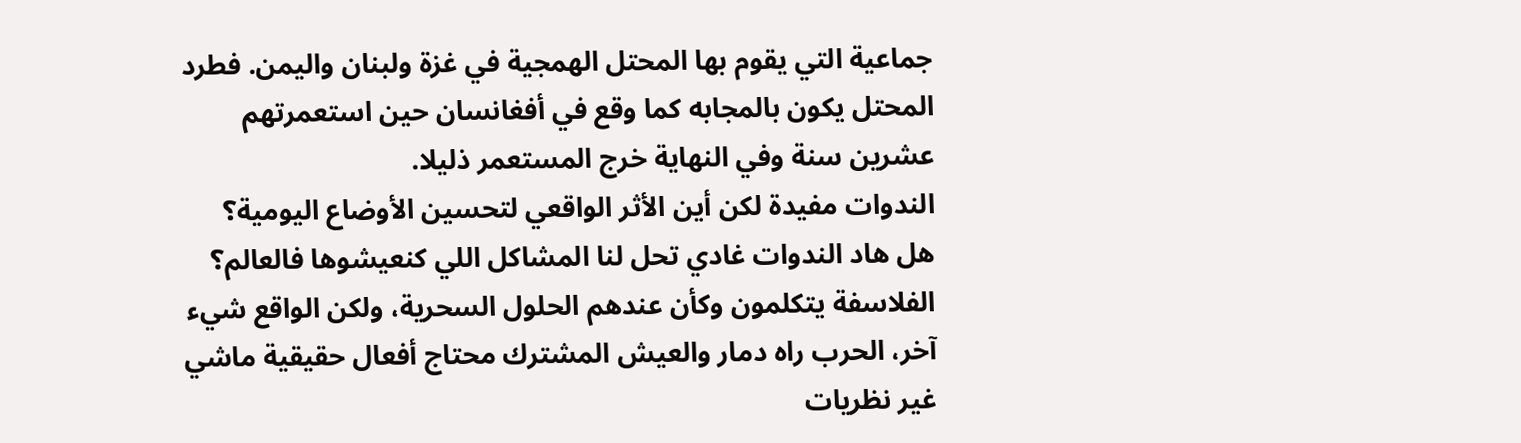جماعية التي يقوم بها المحتل الهمجية في غزة ولبنان واليمن. فطرد المحتل يكون بالمجابه كما وقع في أفغانسان حين استعمرتهم عشرين سنة وفي النهاية خرج المستعمر ذليلا.
الندوات مفيدة لكن أين الأثر الواقعي لتحسين الأوضاع اليومية؟
هل هاد الندوات غادي تحل لنا المشاكل اللي كنعيشوها فالعالم؟ الفلاسفة يتكلمون وكأن عندهم الحلول السحرية، ولكن الواقع شيء آخر، الحرب راه دمار والعيش المشترك محتاج أفعال حقيقية ماشي غير نظريات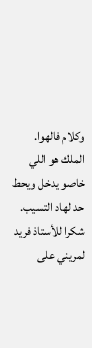وكلام فالهوا. الملك هو اللي خاصو يدخل ويحط حد لهاد التسيب.
شكرا للأستاذ فريد لمريني على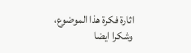اثارة فكرة هذا الموضوع، وشكرا ايضا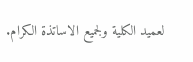لعميد الكلية ولجميع الاساتذة الكرام.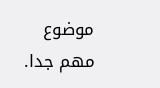موضوع مهم جدا.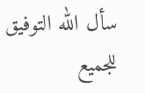سأل الله التوفيق للجميع